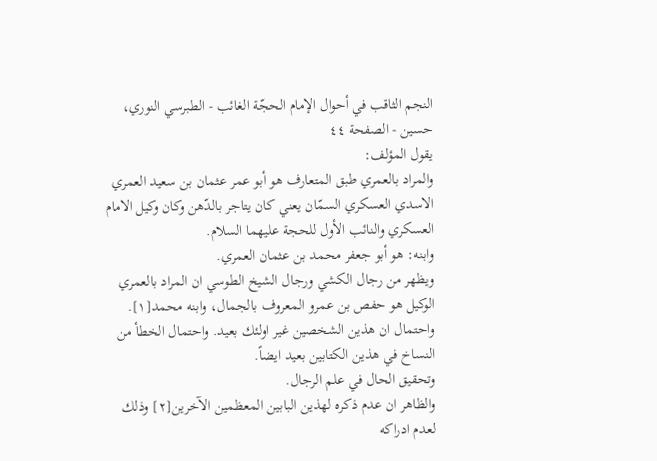النجم الثاقب في أحوال الإمام الحجّة الغائب - الطبرسي النوري، حسين - الصفحة ٤٤
يقول المؤلف:
والمراد بالعمري طبق المتعارف هو أبو عمر عثمان بن سعيد العمري الاسدي العسكري السمّان يعني كان يتاجر بالدّهن وكان وكيل الامام العسكري والنائب الأول للحجة عليهما السلام.
وابنه: هو أبو جعفر محمد بن عثمان العمري.
ويظهر من رجال الكشي ورجال الشيخ الطوسي ان المراد بالعمري الوكيل هو حفص بن عمرو المعروف بالجمال، وابنه محمد[١].
واحتمال ان هذين الشخصين غير اولئك بعيد. واحتمال الخطأ من النساخ في هذين الكتابين بعيد ايضاً.
وتحقيق الحال في علم الرجال.
والظاهر ان عدم ذكره لهذين البابين المعظمين الآخرين[٢] وذلك لعدم ادراكه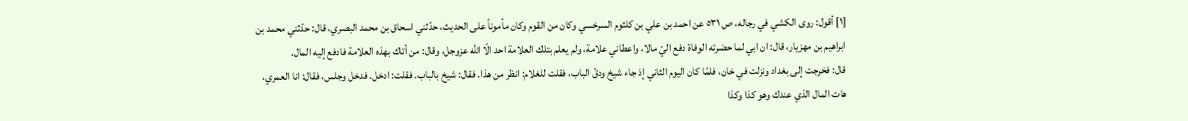[١] أقول: روى الكشي في رجاله، ص ٥٣١ عن احمد بن علي بن كلثوم السرخسي وكان من القوم وكان مأموناً على الحديث، حدّثني اسحاق بن محمد البصري، قال: حدّثني محمد بن ابراهيم بن مهزيار، قال: ان ابي لما حضرته الوفاة دفع اليّ مالا، واعطاني علامة، ولم يعلم بتلك العلامة احد الّا الله عزوجل، وقال: من أتاك بهذه العلامة فادفع إليه المال.
قال: فخرجت إلى بغداد ونزلت في خان، فلمّا كان اليوم الثاني إذ جاء شيخ ودقّ الباب، فقلت للغلام: انظر من هذا. فقال: شيخ بالباب. فقلت: ادخل. فدخل وجلس، فقال: انا العمري، هات المال الذي عندك وهو كذا وكذا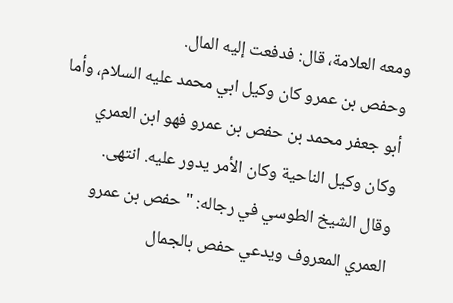ومعه العلامة، قال: فدفعت إليه المال.
وحفص بن عمرو كان وكيل ابي محمد عليه السلام، وأما أبو جعفر محمد بن حفص بن عمرو فهو ابن العمري وكان وكيل الناحية وكان الأمر يدور عليه. انتهى.
وقال الشيخ الطوسي في رجاله: " حفص بن عمرو العمري المعروف ويدعي حفص بالجمال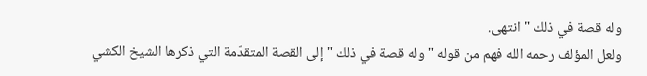وله قصة في ذلك " انتهى.
ولعل المؤلف رحمه الله فهم من قوله " وله قصة في ذلك " إلى القصة المتقدّمة التي ذكرها الشيخ الكشي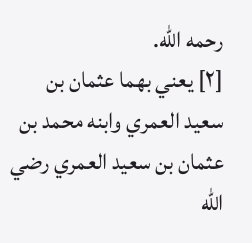رحمه الله.
[٢] يعني بهما عثمان بن سعيد العمري وابنه محمد بن عثمان بن سعيد العمري رضي الله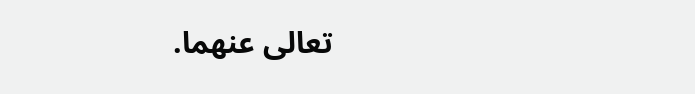تعالى عنهما.